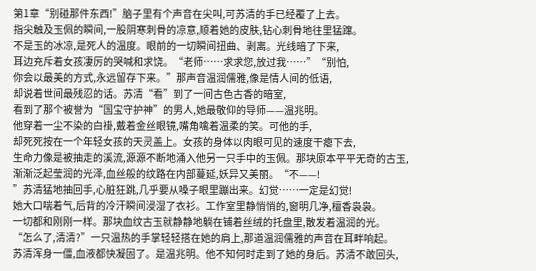第1章“别碰那件东西!”脑子里有个声音在尖叫,可苏清的手已经覆了上去。
指尖触及玉佩的瞬间,一股阴寒刺骨的凉意,顺着她的皮肤,钻心刺骨地往里猛蹿。
不是玉的冰凉,是死人的温度。眼前的一切瞬间扭曲、剥离。光线暗了下来,
耳边充斥着女孩凄厉的哭喊和求饶。“老师……求求您,放过我……”“别怕,
你会以最美的方式,永远留存下来。”那声音温润儒雅,像是情人间的低语,
却说着世间最残忍的话。苏清“看”到了一间古色古香的暗室,
看到了那个被誉为“国宝守护神”的男人,她最敬仰的导师——温兆明。
他穿着一尘不染的白褂,戴着金丝眼镜,嘴角噙着温柔的笑。可他的手,
却死死按在一个年轻女孩的天灵盖上。女孩的身体以肉眼可见的速度干瘪下去,
生命力像是被抽走的溪流,源源不断地涌入他另一只手中的玉佩。那块原本平平无奇的古玉,
渐渐泛起莹润的光泽,血丝般的纹路在内部蔓延,妖异又美丽。“不——!
”苏清猛地抽回手,心脏狂跳,几乎要从嗓子眼里蹦出来。幻觉……一定是幻觉!
她大口喘着气,后背的冷汗瞬间浸湿了衣衫。工作室里静悄悄的,窗明几净,檀香袅袅。
一切都和刚刚一样。那块血纹古玉就静静地躺在铺着丝绒的托盘里,散发着温润的光。
“怎么了,清清?”一只温热的手掌轻轻搭在她的肩上,那道温润儒雅的声音在耳畔响起。
苏清浑身一僵,血液都快凝固了。是温兆明。他不知何时走到了她的身后。苏清不敢回头,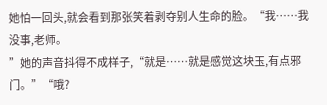她怕一回头,就会看到那张笑着剥夺别人生命的脸。“我……我没事,老师。
”她的声音抖得不成样子,“就是……就是感觉这块玉,有点邪门。”“哦?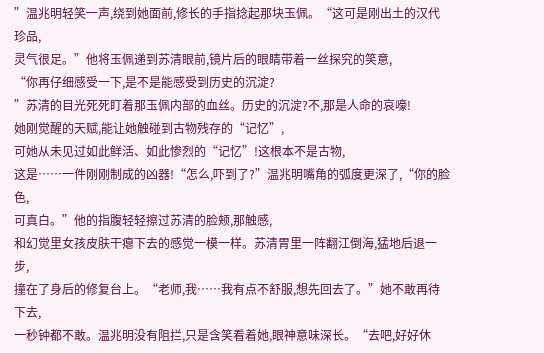”温兆明轻笑一声,绕到她面前,修长的手指捻起那块玉佩。“这可是刚出土的汉代珍品,
灵气很足。”他将玉佩递到苏清眼前,镜片后的眼睛带着一丝探究的笑意,
“你再仔细感受一下,是不是能感受到历史的沉淀?
”苏清的目光死死盯着那玉佩内部的血丝。历史的沉淀?不,那是人命的哀嚎!
她刚觉醒的天赋,能让她触碰到古物残存的“记忆”,
可她从未见过如此鲜活、如此惨烈的“记忆”!这根本不是古物,
这是……一件刚刚制成的凶器!“怎么,吓到了?”温兆明嘴角的弧度更深了,“你的脸色,
可真白。”他的指腹轻轻擦过苏清的脸颊,那触感,
和幻觉里女孩皮肤干瘪下去的感觉一模一样。苏清胃里一阵翻江倒海,猛地后退一步,
撞在了身后的修复台上。“老师,我……我有点不舒服,想先回去了。”她不敢再待下去,
一秒钟都不敢。温兆明没有阻拦,只是含笑看着她,眼神意味深长。“去吧,好好休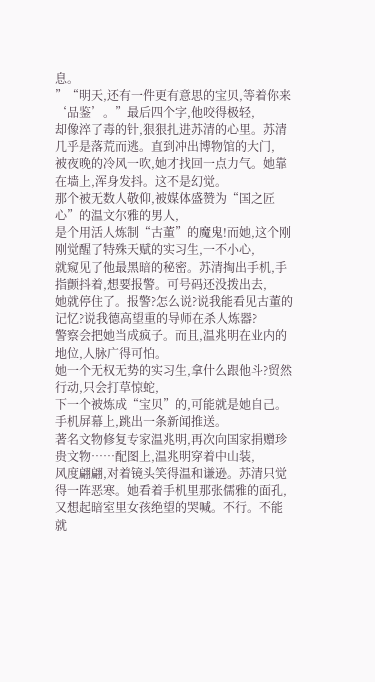息。
”“明天,还有一件更有意思的宝贝,等着你来‘品鉴’。”最后四个字,他咬得极轻,
却像淬了毒的针,狠狠扎进苏清的心里。苏清几乎是落荒而逃。直到冲出博物馆的大门,
被夜晚的冷风一吹,她才找回一点力气。她靠在墙上,浑身发抖。这不是幻觉。
那个被无数人敬仰,被媒体盛赞为“国之匠心”的温文尔雅的男人,
是个用活人炼制“古董”的魔鬼!而她,这个刚刚觉醒了特殊天赋的实习生,一不小心,
就窥见了他最黑暗的秘密。苏清掏出手机,手指颤抖着,想要报警。可号码还没拨出去,
她就停住了。报警?怎么说?说我能看见古董的记忆?说我德高望重的导师在杀人炼器?
警察会把她当成疯子。而且,温兆明在业内的地位,人脉广得可怕。
她一个无权无势的实习生,拿什么跟他斗?贸然行动,只会打草惊蛇,
下一个被炼成“宝贝”的,可能就是她自己。手机屏幕上,跳出一条新闻推送。
著名文物修复专家温兆明,再次向国家捐赠珍贵文物……配图上,温兆明穿着中山装,
风度翩翩,对着镜头笑得温和谦逊。苏清只觉得一阵恶寒。她看着手机里那张儒雅的面孔,
又想起暗室里女孩绝望的哭喊。不行。不能就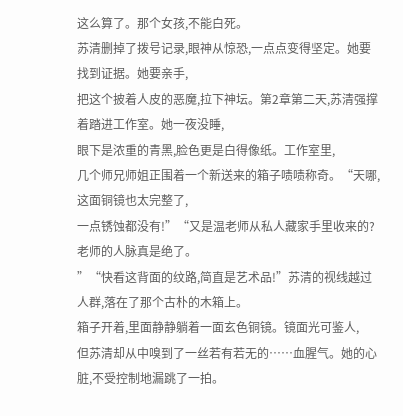这么算了。那个女孩,不能白死。
苏清删掉了拨号记录,眼神从惊恐,一点点变得坚定。她要找到证据。她要亲手,
把这个披着人皮的恶魔,拉下神坛。第2章第二天,苏清强撑着踏进工作室。她一夜没睡,
眼下是浓重的青黑,脸色更是白得像纸。工作室里,
几个师兄师姐正围着一个新送来的箱子啧啧称奇。“天哪,这面铜镜也太完整了,
一点锈蚀都没有!”“又是温老师从私人藏家手里收来的?老师的人脉真是绝了。
”“快看这背面的纹路,简直是艺术品!”苏清的视线越过人群,落在了那个古朴的木箱上。
箱子开着,里面静静躺着一面玄色铜镜。镜面光可鉴人,
但苏清却从中嗅到了一丝若有若无的……血腥气。她的心脏,不受控制地漏跳了一拍。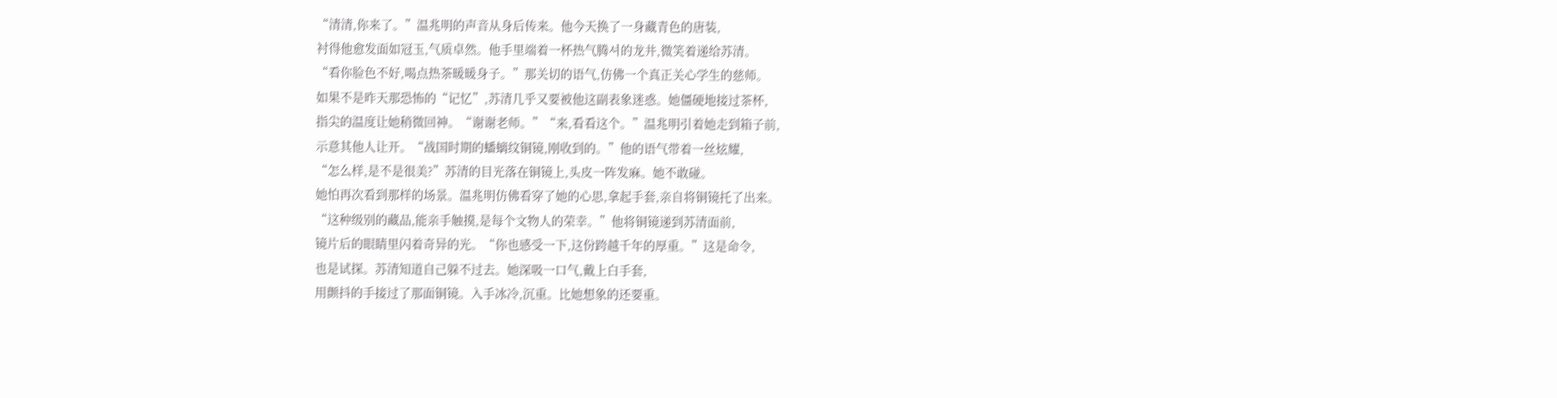“清清,你来了。”温兆明的声音从身后传来。他今天换了一身藏青色的唐装,
衬得他愈发面如冠玉,气质卓然。他手里端着一杯热气腾셔的龙井,微笑着递给苏清。
“看你脸色不好,喝点热茶暖暖身子。”那关切的语气,仿佛一个真正关心学生的慈师。
如果不是昨天那恐怖的“记忆”,苏清几乎又要被他这副表象迷惑。她僵硬地接过茶杯,
指尖的温度让她稍微回神。“谢谢老师。”“来,看看这个。”温兆明引着她走到箱子前,
示意其他人让开。“战国时期的蟠螭纹铜镜,刚收到的。”他的语气带着一丝炫耀,
“怎么样,是不是很美?”苏清的目光落在铜镜上,头皮一阵发麻。她不敢碰。
她怕再次看到那样的场景。温兆明仿佛看穿了她的心思,拿起手套,亲自将铜镜托了出来。
“这种级别的藏品,能亲手触摸,是每个文物人的荣幸。”他将铜镜递到苏清面前,
镜片后的眼睛里闪着奇异的光。“你也感受一下,这份跨越千年的厚重。”这是命令,
也是试探。苏清知道自己躲不过去。她深吸一口气,戴上白手套,
用颤抖的手接过了那面铜镜。入手冰冷,沉重。比她想象的还要重。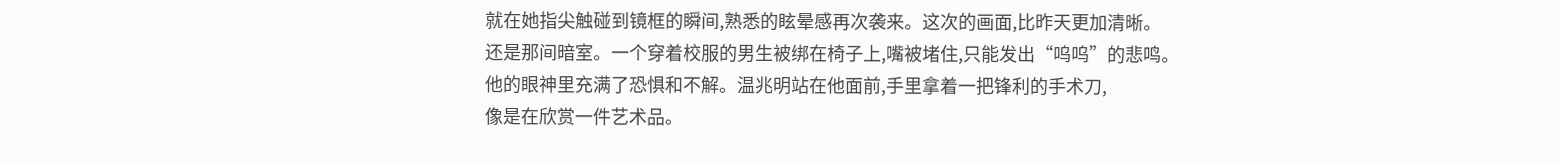就在她指尖触碰到镜框的瞬间,熟悉的眩晕感再次袭来。这次的画面,比昨天更加清晰。
还是那间暗室。一个穿着校服的男生被绑在椅子上,嘴被堵住,只能发出“呜呜”的悲鸣。
他的眼神里充满了恐惧和不解。温兆明站在他面前,手里拿着一把锋利的手术刀,
像是在欣赏一件艺术品。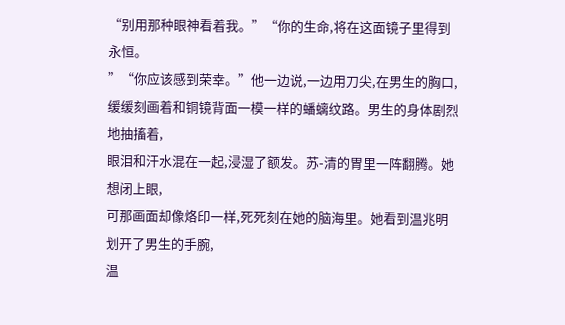“别用那种眼神看着我。”“你的生命,将在这面镜子里得到永恒。
”“你应该感到荣幸。”他一边说,一边用刀尖,在男生的胸口,
缓缓刻画着和铜镜背面一模一样的蟠螭纹路。男生的身体剧烈地抽搐着,
眼泪和汗水混在一起,浸湿了额发。苏-清的胃里一阵翻腾。她想闭上眼,
可那画面却像烙印一样,死死刻在她的脑海里。她看到温兆明划开了男生的手腕,
温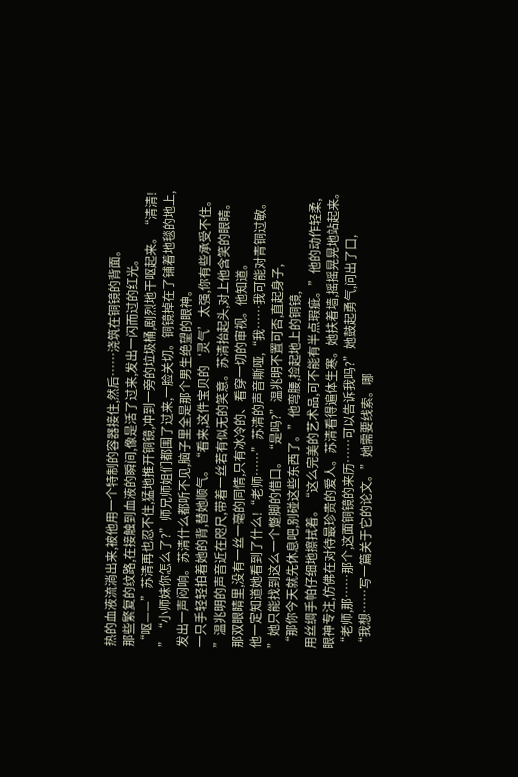热的血液流淌出来,被他用一个特制的容器接住,然后……浇筑在铜镜的背面。
那些繁复的纹路,在接触到血液的瞬间,像是活了过来,发出一闪而过的红光。
“呕——”苏清再也忍不住,猛地推开铜镜,冲到一旁的垃圾桶,剧烈地干呕起来。“清清!
”“小师妹你怎么了?”师兄师姐们都围了过来,一脸关切。铜镜掉在了铺着地毯的地上,
发出一声闷响。苏清什么都听不见,脑子里全是那个男生绝望的眼神。
一只手轻轻拍着她的背,替她顺气。“看来,这件宝贝的‘灵气’太强,你有些承受不住。
”温兆明的声音近在咫尺,带着一丝若有似无的笑意。苏清抬起头,对上他含笑的眼睛。
那双眼睛里,没有一丝一毫的同情,只有冰冷的、看穿一切的审视。他知道。
他一定知道她看到了什么!“老师……”苏清的声音嘶哑,“我……我可能对青铜过敏。
”她只能找到这么一个蹩脚的借口。“是吗?”温兆明不置可否,直起身子,
“那你今天就先休息吧,别碰这些东西了。”他弯腰,捡起地上的铜镜,
用丝绸手帕仔细地擦拭着。“这么完美的艺术品,可不能有半点瑕疵。”他的动作轻柔,
眼神专注,仿佛在对待最珍贵的爱人。苏清看得遍体生寒。她扶着墙,摇摇晃晃地站起来。
“老师,那……那个,这面铜镜的来历……可以告诉我吗?”她鼓起勇气,问出了口,
“我想……写一篇关于它的论文。”她需要线索。哪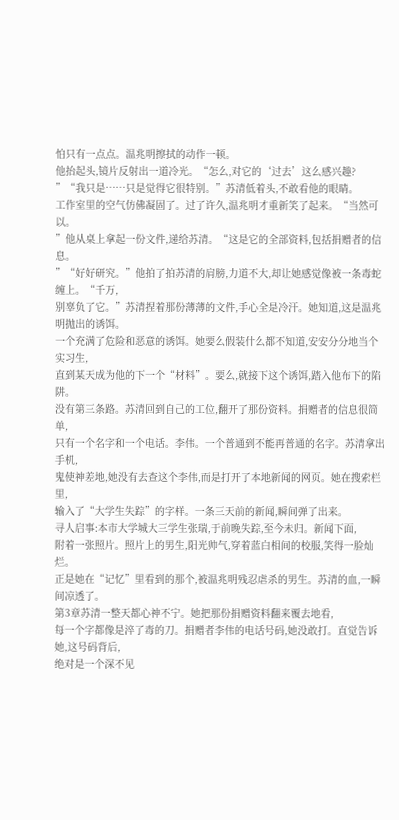怕只有一点点。温兆明擦拭的动作一顿。
他抬起头,镜片反射出一道冷光。“怎么,对它的‘过去’这么感兴趣?
”“我只是……只是觉得它很特别。”苏清低着头,不敢看他的眼睛。
工作室里的空气仿佛凝固了。过了许久,温兆明才重新笑了起来。“当然可以。
”他从桌上拿起一份文件,递给苏清。“这是它的全部资料,包括捐赠者的信息。
”“好好研究。”他拍了拍苏清的肩膀,力道不大,却让她感觉像被一条毒蛇缠上。“千万,
别辜负了它。”苏清捏着那份薄薄的文件,手心全是冷汗。她知道,这是温兆明抛出的诱饵。
一个充满了危险和恶意的诱饵。她要么假装什么都不知道,安安分分地当个实习生,
直到某天成为他的下一个“材料”。要么,就接下这个诱饵,踏入他布下的陷阱。
没有第三条路。苏清回到自己的工位,翻开了那份资料。捐赠者的信息很简单,
只有一个名字和一个电话。李伟。一个普通到不能再普通的名字。苏清拿出手机,
鬼使神差地,她没有去查这个李伟,而是打开了本地新闻的网页。她在搜索栏里,
输入了“大学生失踪”的字样。一条三天前的新闻,瞬间弹了出来。
寻人启事:本市大学城大三学生张瑞,于前晚失踪,至今未归。新闻下面,
附着一张照片。照片上的男生,阳光帅气,穿着蓝白相间的校服,笑得一脸灿烂。
正是她在“记忆”里看到的那个,被温兆明残忍虐杀的男生。苏清的血,一瞬间凉透了。
第3章苏清一整天都心神不宁。她把那份捐赠资料翻来覆去地看,
每一个字都像是淬了毒的刀。捐赠者李伟的电话号码,她没敢打。直觉告诉她,这号码背后,
绝对是一个深不见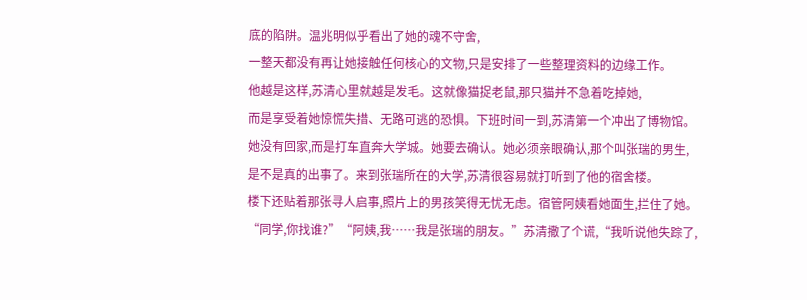底的陷阱。温兆明似乎看出了她的魂不守舍,
一整天都没有再让她接触任何核心的文物,只是安排了一些整理资料的边缘工作。
他越是这样,苏清心里就越是发毛。这就像猫捉老鼠,那只猫并不急着吃掉她,
而是享受着她惊慌失措、无路可逃的恐惧。下班时间一到,苏清第一个冲出了博物馆。
她没有回家,而是打车直奔大学城。她要去确认。她必须亲眼确认,那个叫张瑞的男生,
是不是真的出事了。来到张瑞所在的大学,苏清很容易就打听到了他的宿舍楼。
楼下还贴着那张寻人启事,照片上的男孩笑得无忧无虑。宿管阿姨看她面生,拦住了她。
“同学,你找谁?”“阿姨,我……我是张瑞的朋友。”苏清撒了个谎,“我听说他失踪了,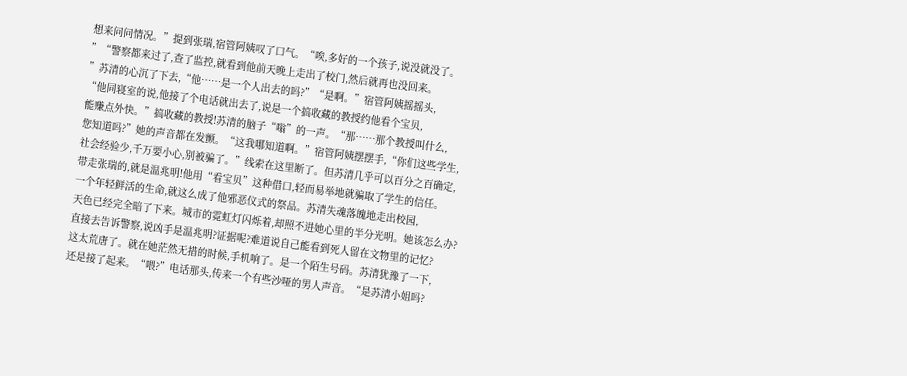想来问问情况。”提到张瑞,宿管阿姨叹了口气。“唉,多好的一个孩子,说没就没了。
”“警察都来过了,查了监控,就看到他前天晚上走出了校门,然后就再也没回来。
”苏清的心沉了下去,“他……是一个人出去的吗?”“是啊。”宿管阿姨摇摇头,
“他同寝室的说,他接了个电话就出去了,说是一个搞收藏的教授约他看个宝贝,
能赚点外快。”搞收藏的教授!苏清的脑子“嗡”的一声。“那……那个教授叫什么,
您知道吗?”她的声音都在发颤。“这我哪知道啊。”宿管阿姨摆摆手,“你们这些学生,
社会经验少,千万要小心,别被骗了。”线索在这里断了。但苏清几乎可以百分之百确定,
带走张瑞的,就是温兆明!他用“看宝贝”这种借口,轻而易举地就骗取了学生的信任。
一个年轻鲜活的生命,就这么成了他邪恶仪式的祭品。苏清失魂落魄地走出校园,
天色已经完全暗了下来。城市的霓虹灯闪烁着,却照不进她心里的半分光明。她该怎么办?
直接去告诉警察,说凶手是温兆明?证据呢?难道说自己能看到死人留在文物里的记忆?
这太荒唐了。就在她茫然无措的时候,手机响了。是一个陌生号码。苏清犹豫了一下,
还是接了起来。“喂?”电话那头,传来一个有些沙哑的男人声音。“是苏清小姐吗?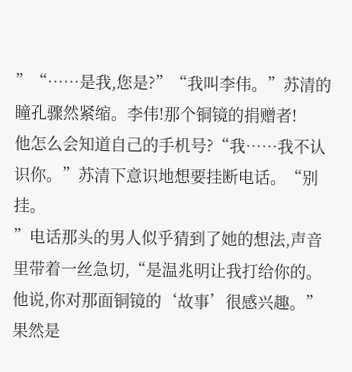”“……是我,您是?”“我叫李伟。”苏清的瞳孔骤然紧缩。李伟!那个铜镜的捐赠者!
他怎么会知道自己的手机号?“我……我不认识你。”苏清下意识地想要挂断电话。“别挂。
”电话那头的男人似乎猜到了她的想法,声音里带着一丝急切,“是温兆明让我打给你的。
他说,你对那面铜镜的‘故事’很感兴趣。”果然是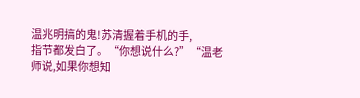温兆明搞的鬼!苏清握着手机的手,
指节都发白了。“你想说什么?”“温老师说,如果你想知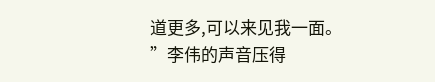道更多,可以来见我一面。
”李伟的声音压得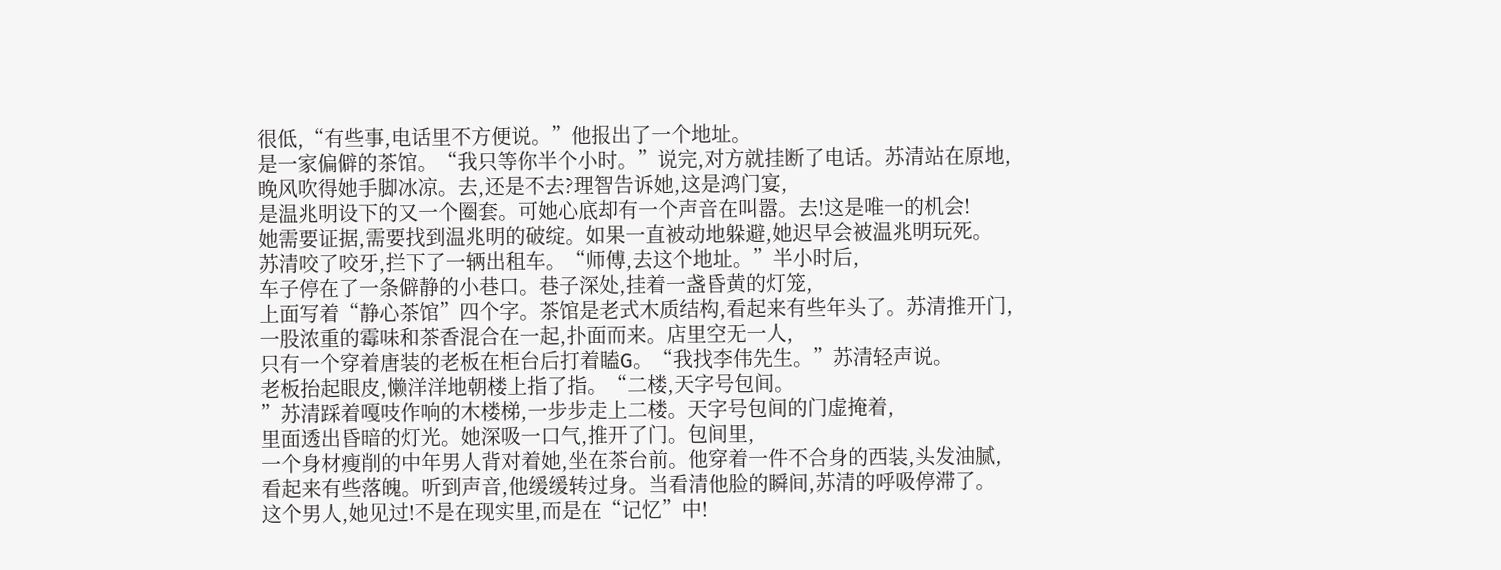很低,“有些事,电话里不方便说。”他报出了一个地址。
是一家偏僻的茶馆。“我只等你半个小时。”说完,对方就挂断了电话。苏清站在原地,
晚风吹得她手脚冰凉。去,还是不去?理智告诉她,这是鸿门宴,
是温兆明设下的又一个圈套。可她心底却有一个声音在叫嚣。去!这是唯一的机会!
她需要证据,需要找到温兆明的破绽。如果一直被动地躲避,她迟早会被温兆明玩死。
苏清咬了咬牙,拦下了一辆出租车。“师傅,去这个地址。”半小时后,
车子停在了一条僻静的小巷口。巷子深处,挂着一盏昏黄的灯笼,
上面写着“静心茶馆”四个字。茶馆是老式木质结构,看起来有些年头了。苏清推开门,
一股浓重的霉味和茶香混合在一起,扑面而来。店里空无一人,
只有一个穿着唐装的老板在柜台后打着瞌G。“我找李伟先生。”苏清轻声说。
老板抬起眼皮,懒洋洋地朝楼上指了指。“二楼,天字号包间。
”苏清踩着嘎吱作响的木楼梯,一步步走上二楼。天字号包间的门虚掩着,
里面透出昏暗的灯光。她深吸一口气,推开了门。包间里,
一个身材瘦削的中年男人背对着她,坐在茶台前。他穿着一件不合身的西装,头发油腻,
看起来有些落魄。听到声音,他缓缓转过身。当看清他脸的瞬间,苏清的呼吸停滞了。
这个男人,她见过!不是在现实里,而是在“记忆”中!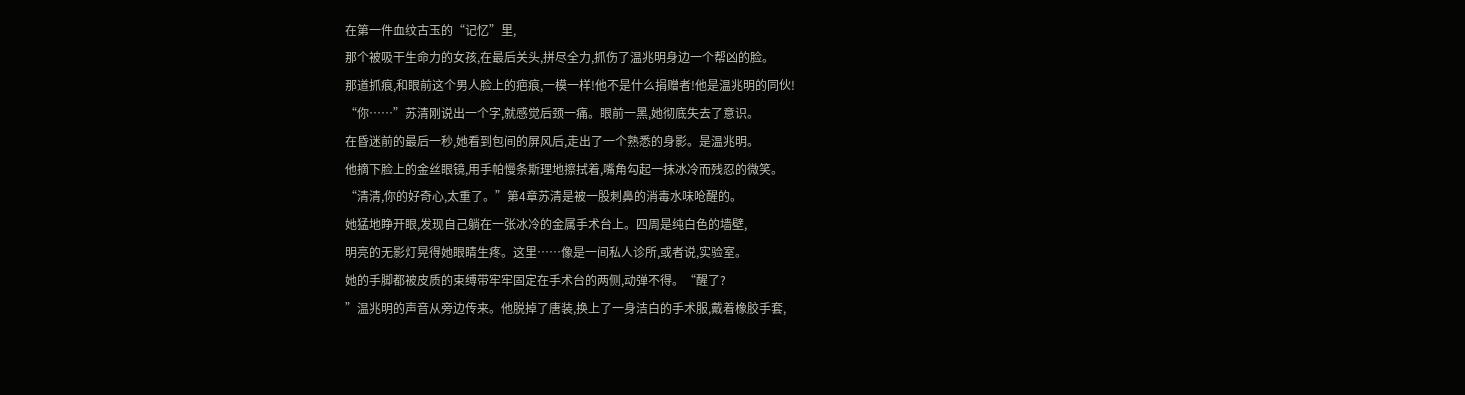在第一件血纹古玉的“记忆”里,
那个被吸干生命力的女孩,在最后关头,拼尽全力,抓伤了温兆明身边一个帮凶的脸。
那道抓痕,和眼前这个男人脸上的疤痕,一模一样!他不是什么捐赠者!他是温兆明的同伙!
“你……”苏清刚说出一个字,就感觉后颈一痛。眼前一黑,她彻底失去了意识。
在昏迷前的最后一秒,她看到包间的屏风后,走出了一个熟悉的身影。是温兆明。
他摘下脸上的金丝眼镜,用手帕慢条斯理地擦拭着,嘴角勾起一抹冰冷而残忍的微笑。
“清清,你的好奇心,太重了。”第4章苏清是被一股刺鼻的消毒水味呛醒的。
她猛地睁开眼,发现自己躺在一张冰冷的金属手术台上。四周是纯白色的墙壁,
明亮的无影灯晃得她眼睛生疼。这里……像是一间私人诊所,或者说,实验室。
她的手脚都被皮质的束缚带牢牢固定在手术台的两侧,动弹不得。“醒了?
”温兆明的声音从旁边传来。他脱掉了唐装,换上了一身洁白的手术服,戴着橡胶手套,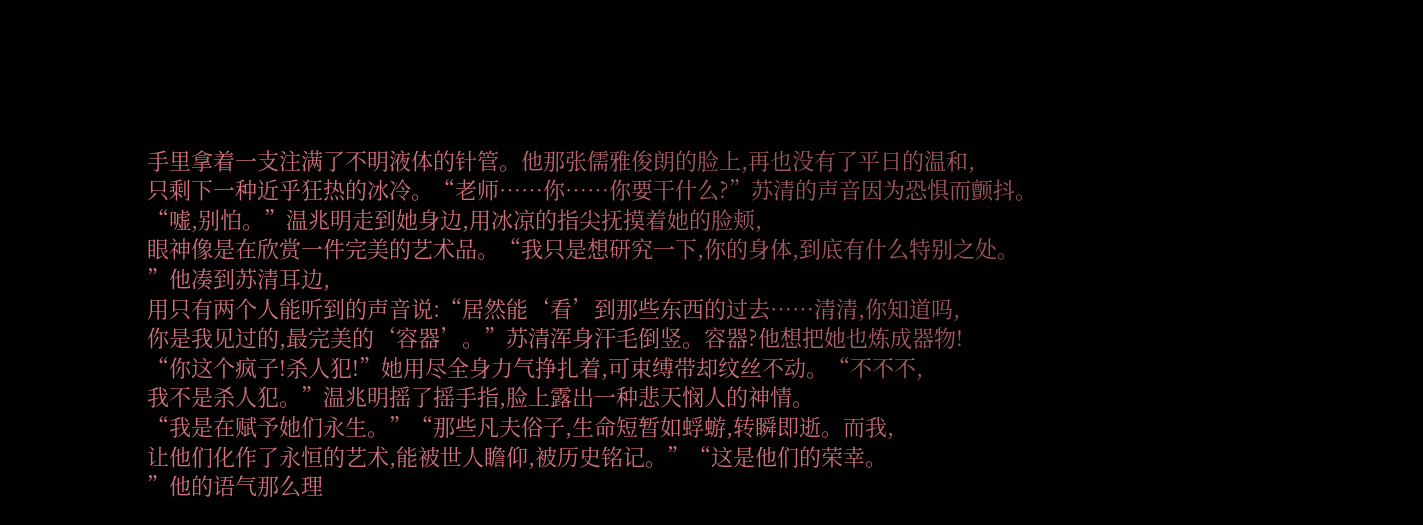手里拿着一支注满了不明液体的针管。他那张儒雅俊朗的脸上,再也没有了平日的温和,
只剩下一种近乎狂热的冰冷。“老师……你……你要干什么?”苏清的声音因为恐惧而颤抖。
“嘘,别怕。”温兆明走到她身边,用冰凉的指尖抚摸着她的脸颊,
眼神像是在欣赏一件完美的艺术品。“我只是想研究一下,你的身体,到底有什么特别之处。
”他凑到苏清耳边,
用只有两个人能听到的声音说:“居然能‘看’到那些东西的过去……清清,你知道吗,
你是我见过的,最完美的‘容器’。”苏清浑身汗毛倒竖。容器?他想把她也炼成器物!
“你这个疯子!杀人犯!”她用尽全身力气挣扎着,可束缚带却纹丝不动。“不不不,
我不是杀人犯。”温兆明摇了摇手指,脸上露出一种悲天悯人的神情。
“我是在赋予她们永生。”“那些凡夫俗子,生命短暂如蜉蝣,转瞬即逝。而我,
让他们化作了永恒的艺术,能被世人瞻仰,被历史铭记。”“这是他们的荣幸。
”他的语气那么理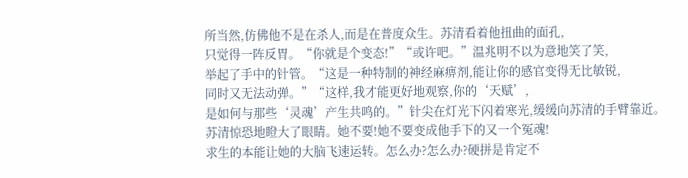所当然,仿佛他不是在杀人,而是在普度众生。苏清看着他扭曲的面孔,
只觉得一阵反胃。“你就是个变态!”“或许吧。”温兆明不以为意地笑了笑,
举起了手中的针管。“这是一种特制的神经麻痹剂,能让你的感官变得无比敏锐,
同时又无法动弹。”“这样,我才能更好地观察,你的‘天赋’,
是如何与那些‘灵魂’产生共鸣的。”针尖在灯光下闪着寒光,缓缓向苏清的手臂靠近。
苏清惊恐地瞪大了眼睛。她不要!她不要变成他手下的又一个冤魂!
求生的本能让她的大脑飞速运转。怎么办?怎么办?硬拼是肯定不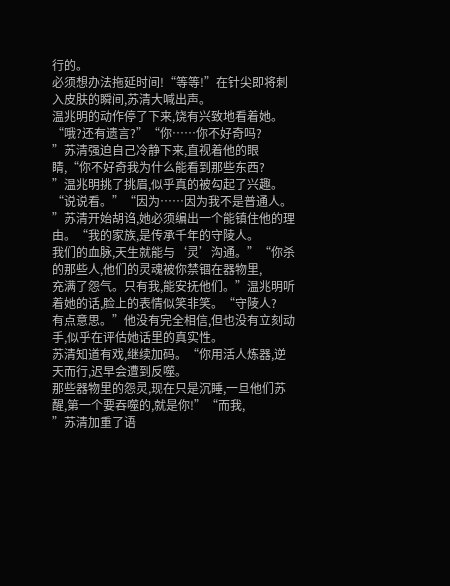行的。
必须想办法拖延时间!“等等!”在针尖即将刺入皮肤的瞬间,苏清大喊出声。
温兆明的动作停了下来,饶有兴致地看着她。“哦?还有遗言?”“你……你不好奇吗?
”苏清强迫自己冷静下来,直视着他的眼睛,“你不好奇我为什么能看到那些东西?
”温兆明挑了挑眉,似乎真的被勾起了兴趣。“说说看。”“因为……因为我不是普通人。
”苏清开始胡诌,她必须编出一个能镇住他的理由。“我的家族,是传承千年的守陵人。
我们的血脉,天生就能与‘灵’沟通。”“你杀的那些人,他们的灵魂被你禁锢在器物里,
充满了怨气。只有我,能安抚他们。”温兆明听着她的话,脸上的表情似笑非笑。“守陵人?
有点意思。”他没有完全相信,但也没有立刻动手,似乎在评估她话里的真实性。
苏清知道有戏,继续加码。“你用活人炼器,逆天而行,迟早会遭到反噬。
那些器物里的怨灵,现在只是沉睡,一旦他们苏醒,第一个要吞噬的,就是你!”“而我,
”苏清加重了语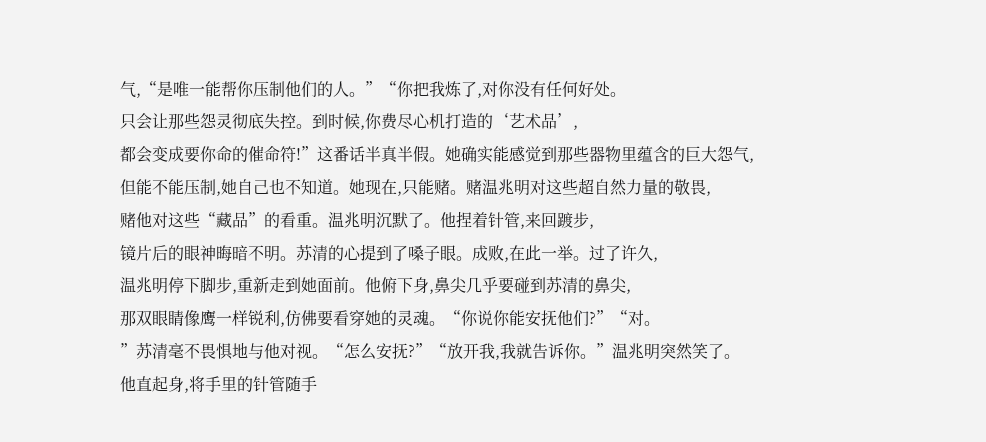气,“是唯一能帮你压制他们的人。”“你把我炼了,对你没有任何好处。
只会让那些怨灵彻底失控。到时候,你费尽心机打造的‘艺术品’,
都会变成要你命的催命符!”这番话半真半假。她确实能感觉到那些器物里蕴含的巨大怨气,
但能不能压制,她自己也不知道。她现在,只能赌。赌温兆明对这些超自然力量的敬畏,
赌他对这些“藏品”的看重。温兆明沉默了。他捏着针管,来回踱步,
镜片后的眼神晦暗不明。苏清的心提到了嗓子眼。成败,在此一举。过了许久,
温兆明停下脚步,重新走到她面前。他俯下身,鼻尖几乎要碰到苏清的鼻尖,
那双眼睛像鹰一样锐利,仿佛要看穿她的灵魂。“你说你能安抚他们?”“对。
”苏清毫不畏惧地与他对视。“怎么安抚?”“放开我,我就告诉你。”温兆明突然笑了。
他直起身,将手里的针管随手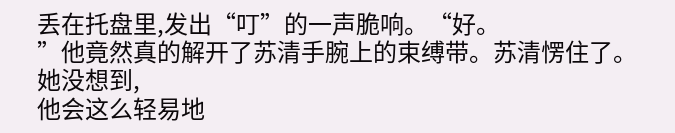丢在托盘里,发出“叮”的一声脆响。“好。
”他竟然真的解开了苏清手腕上的束缚带。苏清愣住了。她没想到,
他会这么轻易地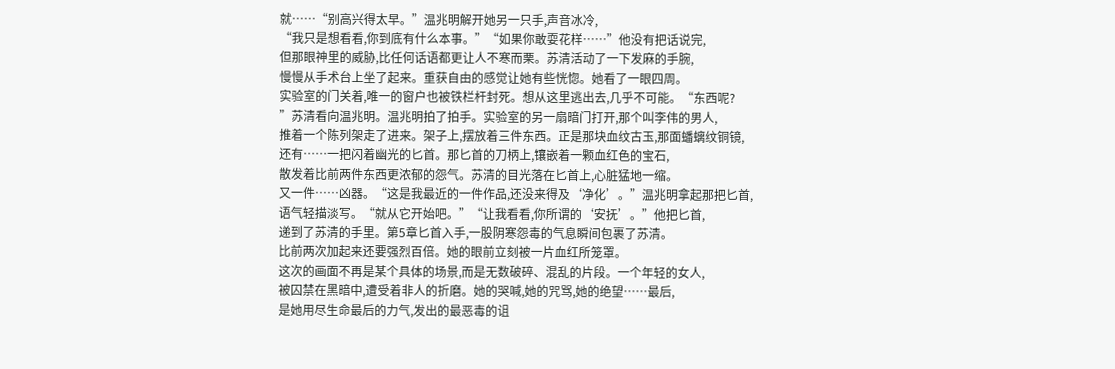就……“别高兴得太早。”温兆明解开她另一只手,声音冰冷,
“我只是想看看,你到底有什么本事。”“如果你敢耍花样……”他没有把话说完,
但那眼神里的威胁,比任何话语都更让人不寒而栗。苏清活动了一下发麻的手腕,
慢慢从手术台上坐了起来。重获自由的感觉让她有些恍惚。她看了一眼四周。
实验室的门关着,唯一的窗户也被铁栏杆封死。想从这里逃出去,几乎不可能。“东西呢?
”苏清看向温兆明。温兆明拍了拍手。实验室的另一扇暗门打开,那个叫李伟的男人,
推着一个陈列架走了进来。架子上,摆放着三件东西。正是那块血纹古玉,那面蟠螭纹铜镜,
还有……一把闪着幽光的匕首。那匕首的刀柄上,镶嵌着一颗血红色的宝石,
散发着比前两件东西更浓郁的怨气。苏清的目光落在匕首上,心脏猛地一缩。
又一件……凶器。“这是我最近的一件作品,还没来得及‘净化’。”温兆明拿起那把匕首,
语气轻描淡写。“就从它开始吧。”“让我看看,你所谓的‘安抚’。”他把匕首,
递到了苏清的手里。第5章匕首入手,一股阴寒怨毒的气息瞬间包裹了苏清。
比前两次加起来还要强烈百倍。她的眼前立刻被一片血红所笼罩。
这次的画面不再是某个具体的场景,而是无数破碎、混乱的片段。一个年轻的女人,
被囚禁在黑暗中,遭受着非人的折磨。她的哭喊,她的咒骂,她的绝望……最后,
是她用尽生命最后的力气,发出的最恶毒的诅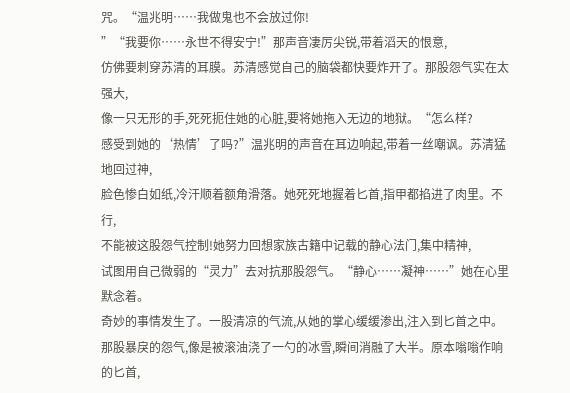咒。“温兆明……我做鬼也不会放过你!
”“我要你……永世不得安宁!”那声音凄厉尖锐,带着滔天的恨意,
仿佛要刺穿苏清的耳膜。苏清感觉自己的脑袋都快要炸开了。那股怨气实在太强大,
像一只无形的手,死死扼住她的心脏,要将她拖入无边的地狱。“怎么样?
感受到她的‘热情’了吗?”温兆明的声音在耳边响起,带着一丝嘲讽。苏清猛地回过神,
脸色惨白如纸,冷汗顺着额角滑落。她死死地握着匕首,指甲都掐进了肉里。不行,
不能被这股怨气控制!她努力回想家族古籍中记载的静心法门,集中精神,
试图用自己微弱的“灵力”去对抗那股怨气。“静心……凝神……”她在心里默念着。
奇妙的事情发生了。一股清凉的气流,从她的掌心缓缓渗出,注入到匕首之中。
那股暴戾的怨气,像是被滚油浇了一勺的冰雪,瞬间消融了大半。原本嗡嗡作响的匕首,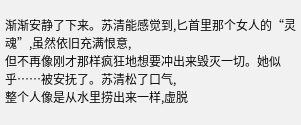渐渐安静了下来。苏清能感觉到,匕首里那个女人的“灵魂”,虽然依旧充满恨意,
但不再像刚才那样疯狂地想要冲出来毁灭一切。她似乎……被安抚了。苏清松了口气,
整个人像是从水里捞出来一样,虚脱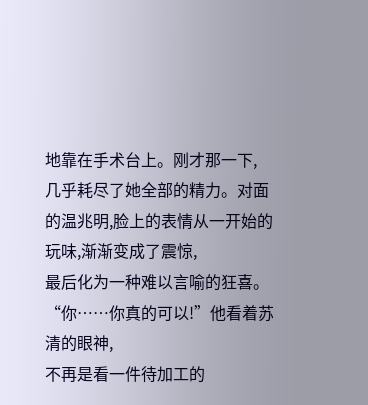地靠在手术台上。刚才那一下,
几乎耗尽了她全部的精力。对面的温兆明,脸上的表情从一开始的玩味,渐渐变成了震惊,
最后化为一种难以言喻的狂喜。“你……你真的可以!”他看着苏清的眼神,
不再是看一件待加工的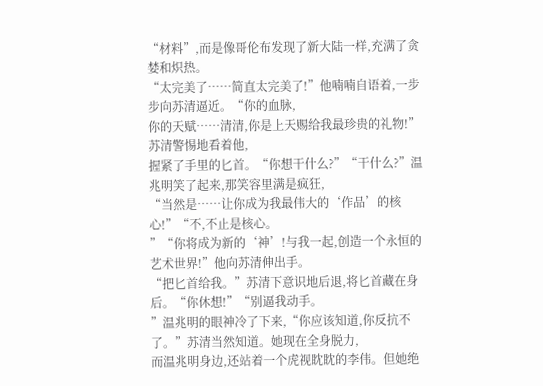“材料”,而是像哥伦布发现了新大陆一样,充满了贪婪和炽热。
“太完美了……简直太完美了!”他喃喃自语着,一步步向苏清逼近。“你的血脉,
你的天赋……清清,你是上天赐给我最珍贵的礼物!”苏清警惕地看着他,
握紧了手里的匕首。“你想干什么?”“干什么?”温兆明笑了起来,那笑容里满是疯狂,
“当然是……让你成为我最伟大的‘作品’的核心!”“不,不止是核心。
”“你将成为新的‘神’!与我一起,创造一个永恒的艺术世界!”他向苏清伸出手。
“把匕首给我。”苏清下意识地后退,将匕首藏在身后。“你休想!”“别逼我动手。
”温兆明的眼神冷了下来,“你应该知道,你反抗不了。”苏清当然知道。她现在全身脱力,
而温兆明身边,还站着一个虎视眈眈的李伟。但她绝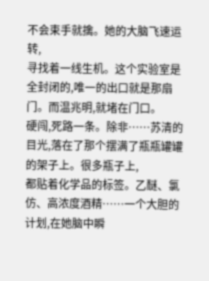不会束手就擒。她的大脑飞速运转,
寻找着一线生机。这个实验室是全封闭的,唯一的出口就是那扇门。而温兆明,就堵在门口。
硬闯,死路一条。除非……苏清的目光,落在了那个摆满了瓶瓶罐罐的架子上。很多瓶子上,
都贴着化学品的标签。乙醚、氯仿、高浓度酒精……一个大胆的计划,在她脑中瞬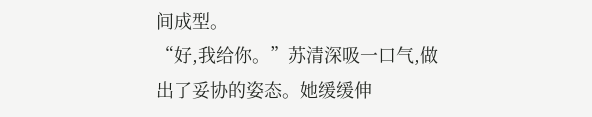间成型。
“好,我给你。”苏清深吸一口气,做出了妥协的姿态。她缓缓伸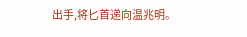出手,将匕首递向温兆明。